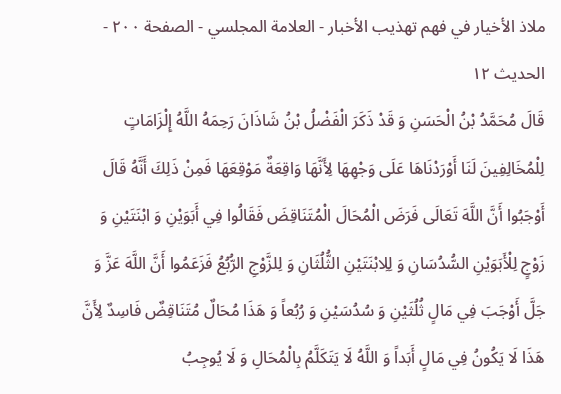ملاذ الأخيار في فهم تهذيب الأخبار - العلامة المجلسي - الصفحة ٢٠٠ - الحديث ١٢
قَالَ مُحَمَّدُ بْنُ الْحَسَنِ وَ قَدْ ذَكَرَ الْفَضْلُ بْنُ شَاذَانَ رَحِمَهُ اللَّهُ إِلْزَامَاتٍ لِلْمُخَالِفِينَ لَنَا أَوْرَدْنَاهَا عَلَى وَجْهِهَا لِأَنَّهَا وَاقِعَةٌ مَوْقِعَهَا فَمِنْ ذَلِكَ أَنَّهُ قَالَ أَوْجَبُوا أَنَّ اللَّهَ تَعَالَى فَرَضَ الْمُحَالَ الْمُتَنَاقِضَ فَقَالُوا فِي أَبَوَيْنِ وَ ابْنَتَيْنِ وَ زَوْجٍ لِلْأَبَوَيْنِ السُّدُسَانِ وَ لِلِابْنَتَيْنِ الثُّلُثَانِ وَ لِلزَّوْجِ الرُّبُعُ فَزَعَمُوا أَنَّ اللَّهَ عَزَّ وَ جَلَّ أَوْجَبَ فِي مَالٍ ثُلُثَيْنِ وَ سُدُسَيْنِ وَ رُبُعاً وَ هَذَا مُحَالٌ مُتَنَاقِضٌ فَاسِدٌ لِأَنَّ هَذَا لَا يَكُونُ فِي مَالٍ أَبَداً وَ اللَّهُ لَا يَتَكَلَّمُ بِالْمُحَالِ وَ لَا يُوجِبُ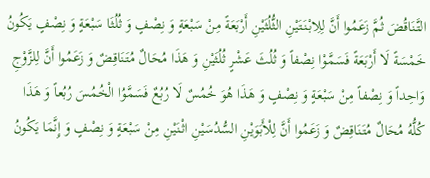التَّنَاقُضَ ثُمَّ زَعَمُوا أَنَّ لِلِابْنَتَيْنِ الثُّلُثَيْنِ أَرْبَعَةً مِنْ سَبْعَةٍ وَ نِصْفٍ وَ ثُلُثَا سَبْعَةٍ وَ نِصْفٍ يَكُونُ خَمْسَةً لَا أَرْبَعَةً فَسَمَّوْا نِصْفاً وَ ثُلُثَ عَشْرٍ ثُلُثَيْنِ وَ هَذَا مُحَالٌ مُتَنَاقِضٌ وَ زَعَمُوا أَنَّ لِلزَّوْجِ وَاحِداً وَ نِصْفاً مِنْ سَبْعَةٍ وَ نِصْفٍ وَ هَذَا هُوَ خُمُسٌ لَا رُبُعٌ فَسَمَّوُا الْخُمُسَ رُبُعاً وَ هَذَا كُلُّهُ مُحَالٌ مُتَنَاقِضٌ وَ زَعَمُوا أَنَّ لِلْأَبَوَيْنِ السُّدُسَيْنِ اثْنَيْنِ مِنْ سَبْعَةٍ وَ نِصْفٍ وَ إِنَّمَا يَكُونُ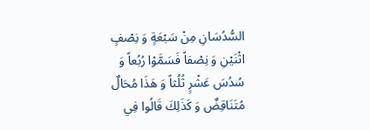السُّدُسَانِ مِنْ سَبْعَةٍ وَ نِصْفٍ اثْنَيْنِ وَ نِصْفاً فَسَمَّوْا رُبُعاً وَ سُدُسَ عَشْرٍ ثُلُثاً وَ هَذَا مُحَالٌ مُتَنَاقِضٌ وَ كَذَلِكَ قَالُوا فِي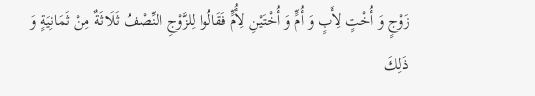زَوْجٍ وَ أُخْتٍ لِأَبٍ وَ أُمٍّ وَ أُخْتَيْنِ لِأُمٍّ فَقَالُوا لِلزَّوْجِ النِّصْفُ ثَلَاثَةٌ مِنْ ثَمَانِيَةٍ وَ ذَلِكَ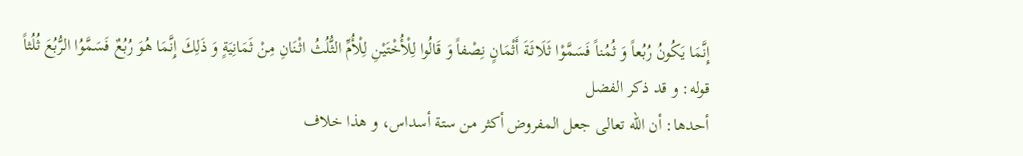إِنَّمَا يَكُونُ رُبُعاً وَ ثُمُناً فَسَمَّوْا ثَلَاثَةَ أَثْمَانٍ نِصْفاً وَ قَالُوا لِلْأُخْتَيْنِ لِلْأُمِّ الثُّلُثُ اثْنَانِ مِنْ ثَمَانِيَةٍ وَ ذَلِكَ إِنَّمَا هُوَ رُبُعٌ فَسَمَّوُا الرُّبُعَ ثُلُثاً
قوله: و قد ذكر الفضل
أحدها: أن الله تعالى جعل المفروض أكثر من ستة أسداس، و هذا خلاف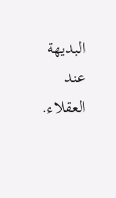البديهة عند العقلاء.